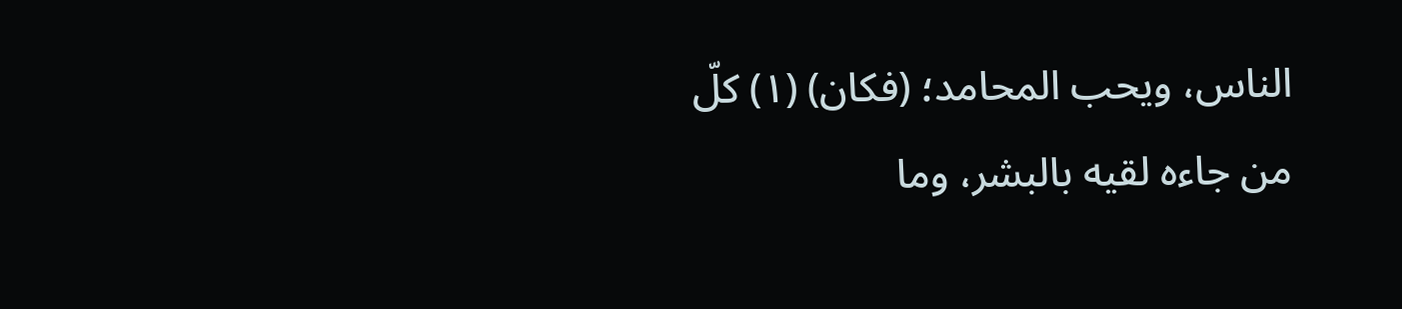الناس، ويحب المحامد؛ (فكان) (١) كلّ من جاءه لقيه بالبشر، وما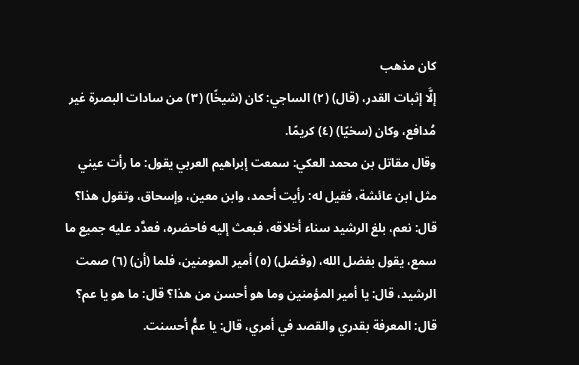كان مذهب
إلَّا إثبات القدر، (قال) (٢) الساجي: كان (شيخًا) (٣) من سادات البصرة غير
مُدافع، وكان (سخيًا) (٤) كريمًا.
وقال مقاتل بن محمد العكي: سمعت إبراهيم العربي يقول: ما رأت عيني
مثل ابن عائشة، فقيل له: رأيت أحمد، وابن معين، وإسحاق، وتقول هذا؟
قال: نعم، بلغ الرشيد سناء أخلاقه، فبعث إليه فاحضره، فعدَّد عليه جميع ما
سمع، يقول بفضل الله، (وفضل) (٥) أمير المومنين، فلما (أن) (٦) صمت
الرشيد، قال: يا أمير المؤمنين وما هو أحسن من هذا؟ قال: ما هو يا عم؟
قال: المعرفة بقدري والقصد في أمري، قال: يا عمُّ أحسنت.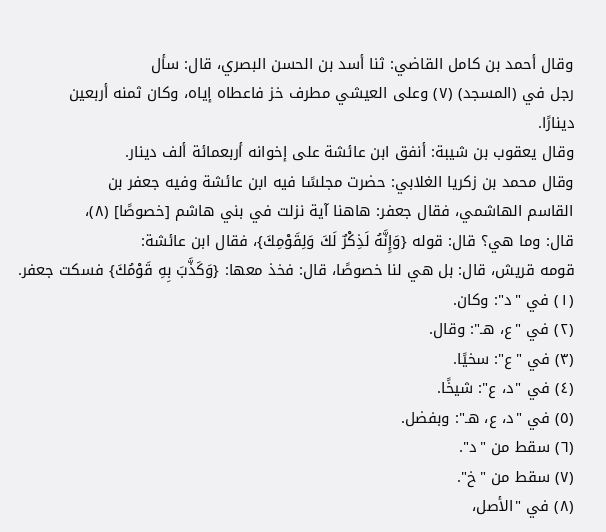وقال أحمد بن كامل القاضي: ثنا أسد بن الحسن البصري، قال: سأل
رجل في (المسجد) (٧) وعلى العيشي مطرف خز فاعطاه إياه، وكان ثمنه أربعين
دينارًا.
وقال يعقوب بن شيبة: أنفق ابن عائشة على إخوانه أربعمائة ألف دينار.
وقال محمد بن زكريا الغلابي: حضرت مجلسًا فيه ابن عائشة وفيه جعفر بن
القاسم الهاشمي، فقال جعفر: هاهنا آية نزلت في بني هاشم [خصوصًا] (٨)،
قال: وما هي؟ قال: قوله {وَإِنَّهُ لَذِكْرٌ لَكَ وَلِقَوْمِكَ}، فقال ابن عائشة:
قومه قريش، قال: بل هي لنا خصوصًا، قال: فخذ معها: {وَكَذَّبَ بِهِ قَوْمُكَ} فسكت جعفر.
(١) في "د": وكان.
(٢) في "ع، هـ": وقال.
(٣) في "ع": سخيًا.
(٤) في "د، ع": شيخًا.
(٥) في "د، ع، هـ": وبفضل.
(٦) سقط من "د".
(٧) سقط من "خ".
(٨) في "الأصل،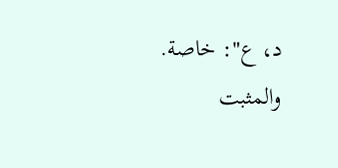د، ع": خاصة. والمثبت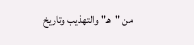من "هـ" والتهذيب وتاريخ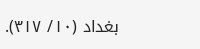بغداد (١٠/ ٣١٧).